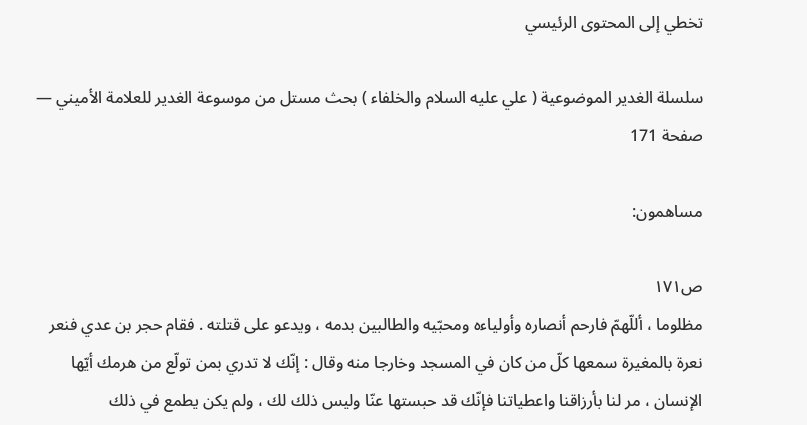تخطي إلى المحتوى الرئيسي

سلسلة الغدير الموضوعية ( علي عليه السلام والخلفاء ) بحث مستل من موسوعة الغدير للعلامة الأميني — صفحة 171

مساهمون:

ص١٧١
مظلوما ، أللّهمّ فارحم أنصاره وأولياءه ومحبّيه والطالبين بدمه ، ويدعو على قتلته . فقام حجر بن عدي فنعر نعرة بالمغيرة سمعها كلّ من كان في المسجد وخارجا منه وقال : إنّك لا تدري بمن تولّع من هرمك أيّها الإنسان ، مر لنا بأرزاقنا واعطياتنا فإنّك قد حبستها عنّا وليس ذلك لك ، ولم يكن يطمع في ذلك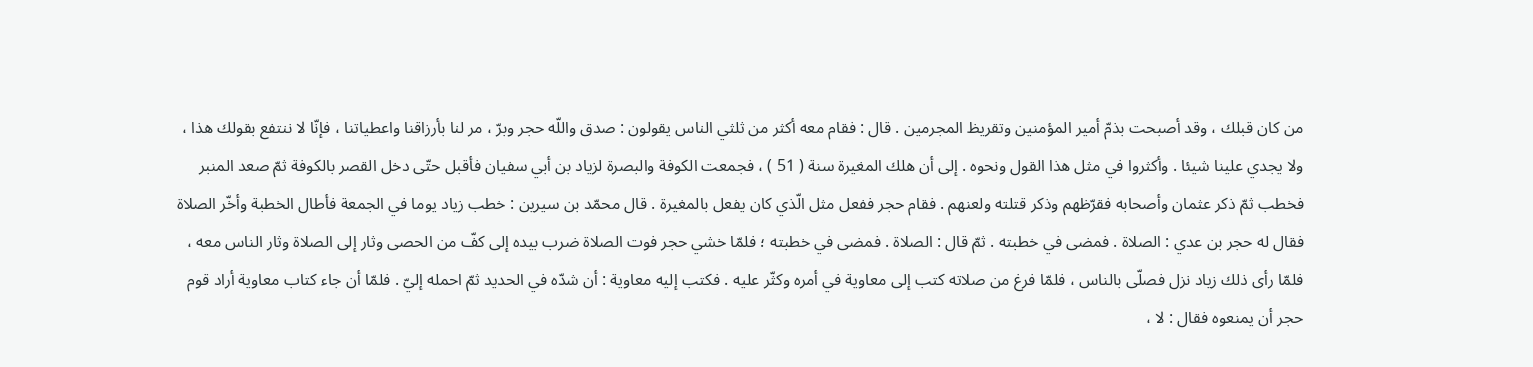من كان قبلك ، وقد أصبحت بذمّ أمير المؤمنين وتقريظ المجرمين . قال : فقام معه أكثر من ثلثي الناس يقولون : صدق واللّه حجر وبرّ ، مر لنا بأرزاقنا واعطياتنا ، فإنّا لا ننتفع بقولك هذا ، ولا يجدي علينا شيئا . وأكثروا في مثل هذا القول ونحوه . إلى أن هلك المغيرة سنة ( 51 ) ، فجمعت الكوفة والبصرة لزياد بن أبي سفيان فأقبل حتّى دخل القصر بالكوفة ثمّ صعد المنبر فخطب ثمّ ذكر عثمان وأصحابه فقرّظهم وذكر قتلته ولعنهم . فقام حجر ففعل مثل الّذي كان يفعل بالمغيرة . قال محمّد بن سيرين : خطب زياد يوما في الجمعة فأطال الخطبة وأخّر الصلاة فقال له حجر بن عدي : الصلاة . فمضى في خطبته . ثمّ قال : الصلاة . فمضى في خطبته ؛ فلمّا خشي حجر فوت الصلاة ضرب بيده إلى كفّ من الحصى وثار إلى الصلاة وثار الناس معه ، فلمّا رأى ذلك زياد نزل فصلّى بالناس ، فلمّا فرغ من صلاته كتب إلى معاوية في أمره وكثّر عليه . فكتب إليه معاوية : أن شدّه في الحديد ثمّ احمله إليّ . فلمّا أن جاء كتاب معاوية أراد قوم حجر أن يمنعوه فقال : لا ،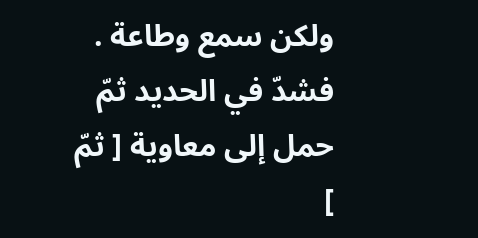ولكن سمع وطاعة . فشدّ في الحديد ثمّ حمل إلى معاوية [ ثمّ ]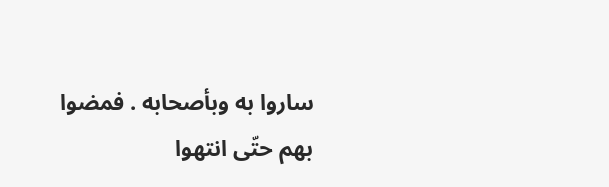ساروا به وبأصحابه . فمضوا بهم حتّى انتهوا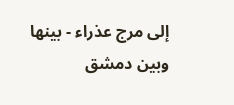إلى مرج عذراء - بينها وبين دمشق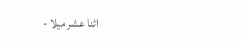اثنا عشر ميلا -